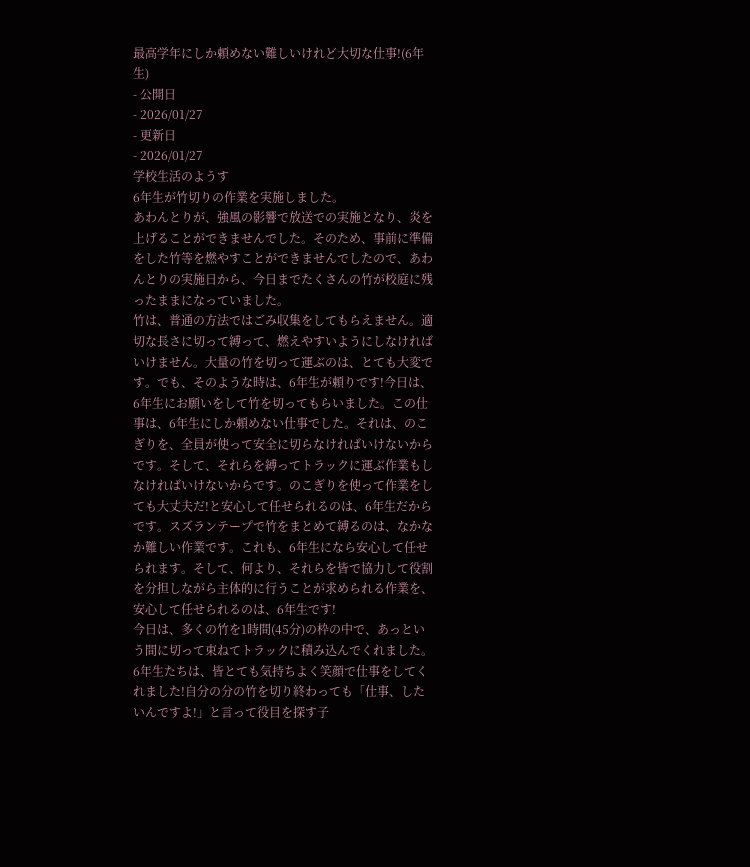最高学年にしか頼めない難しいけれど大切な仕事!(6年生)
- 公開日
- 2026/01/27
- 更新日
- 2026/01/27
学校生活のようす
6年生が竹切りの作業を実施しました。
あわんとりが、強風の影響で放送での実施となり、炎を上げることができませんでした。そのため、事前に準備をした竹等を燃やすことができませんでしたので、あわんとりの実施日から、今日までたくさんの竹が校庭に残ったままになっていました。
竹は、普通の方法ではごみ収集をしてもらえません。適切な長さに切って縛って、燃えやすいようにしなければいけません。大量の竹を切って運ぶのは、とても大変です。でも、そのような時は、6年生が頼りです!今日は、6年生にお願いをして竹を切ってもらいました。この仕事は、6年生にしか頼めない仕事でした。それは、のこぎりを、全員が使って安全に切らなければいけないからです。そして、それらを縛ってトラックに運ぶ作業もしなければいけないからです。のこぎりを使って作業をしても大丈夫だ!と安心して任せられるのは、6年生だからです。スズランテープで竹をまとめて縛るのは、なかなか難しい作業です。これも、6年生になら安心して任せられます。そして、何より、それらを皆で協力して役割を分担しながら主体的に行うことが求められる作業を、安心して任せられるのは、6年生です!
今日は、多くの竹を1時間(45分)の枠の中で、あっという間に切って束ねてトラックに積み込んでくれました。6年生たちは、皆とても気持ちよく笑顔で仕事をしてくれました!自分の分の竹を切り終わっても「仕事、したいんですよ!」と言って役目を探す子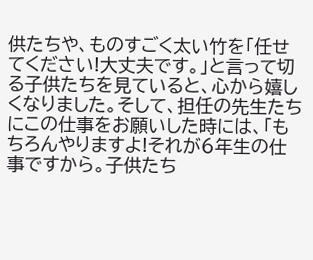供たちや、ものすごく太い竹を「任せてください!大丈夫です。」と言って切る子供たちを見ていると、心から嬉しくなりました。そして、担任の先生たちにこの仕事をお願いした時には、「もちろんやりますよ!それが6年生の仕事ですから。子供たち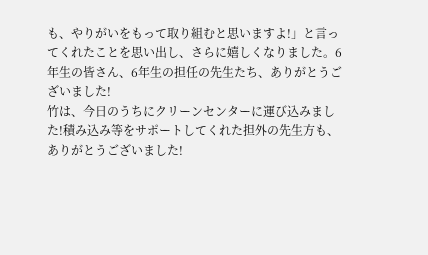も、やりがいをもって取り組むと思いますよ!」と言ってくれたことを思い出し、さらに嬉しくなりました。6年生の皆さん、6年生の担任の先生たち、ありがとうございました!
竹は、今日のうちにクリーンセンターに運び込みました!積み込み等をサポートしてくれた担外の先生方も、ありがとうございました!